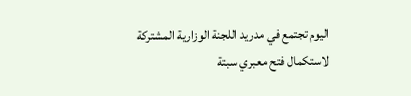اليوم تجتمع في مدريد اللجنة الوزارية المشتركة لاستكمال فتح معبري سبتة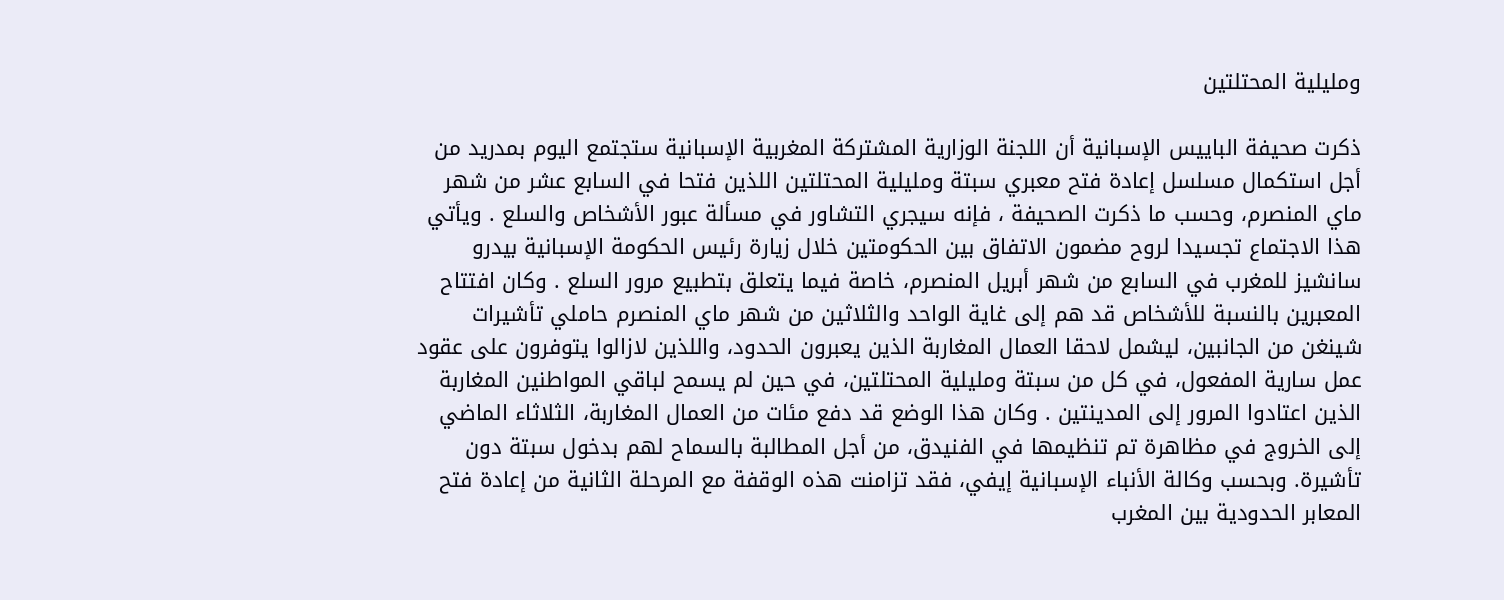ومليلية المحتلتين

ذكرت صحيفة الباييس الإسبانية أن اللجنة الوزارية المشتركة المغربية الإسبانية ستجتمع اليوم بمدريد من أجل استكمال مسلسل إعادة فتح معبري سبتة ومليلية المحتلتين اللذين فتحا في السابع عشر من شهر ماي المنصرم، وحسب ما ذكرت الصحيفة ، فإنه سيجري التشاور في مسألة عبور الأشخاص والسلع . ويأتي هذا الاجتماع تجسيدا لروح مضمون الاتفاق بين الحكومتين خلال زيارة رئيس الحكومة الإسبانية بيدرو سانشيز للمغرب في السابع من شهر أبريل المنصرم، خاصة فيما يتعلق بتطبيع مرور السلع . وكان افتتاح المعبرين بالنسبة للأشخاص قد هم إلى غاية الواحد والثلاثين من شهر ماي المنصرم حاملي تأشيرات شينغن من الجانبين، ليشمل لاحقا العمال المغاربة الذين يعبرون الحدود، واللذين لازالوا يتوفرون على عقود عمل سارية المفعول، في كل من سبتة ومليلية المحتلتين، في حين لم يسمح لباقي المواطنين المغاربة الذين اعتادوا المرور إلى المدينتين . وكان هذا الوضع قد دفع مئات من العمال المغاربة، الثلاثاء الماضي إلى الخروج في مظاهرة تم تنظيمها في الفنيدق، من أجل المطالبة بالسماح لهم بدخول سبتة دون تأشيرة. وبحسب وكالة الأنباء الإسبانية إيفي، فقد تزامنت هذه الوقفة مع المرحلة الثانية من إعادة فتح المعابر الحدودية بين المغرب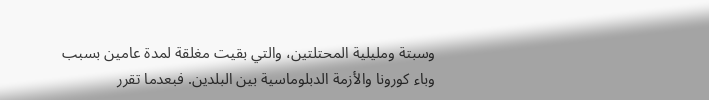وسبتة ومليلية المحتلتين، والتي بقيت مغلقة لمدة عامين بسبب وباء كورونا والأزمة الدبلوماسية بين البلدين. فبعدما تقرر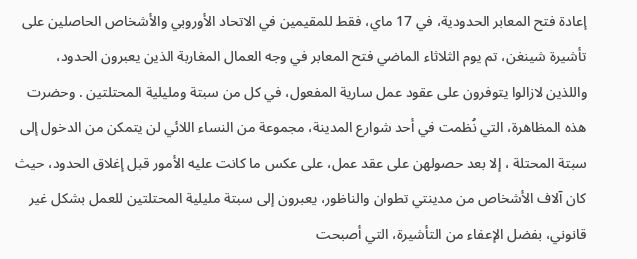إعادة فتح المعابر الحدودية، في 17 ماي، فقط للمقيمين في الاتحاد الأوروبي والأشخاص الحاصلين على تأشيرة شينغن، تم يوم الثلاثاء الماضي فتح المعابر في وجه العمال المغاربة الذين يعبرون الحدود، واللذين لازالوا يتوفرون على عقود عمل سارية المفعول، في كل من سبتة ومليلية المحتلتين . وحضرت هذه المظاهرة، التي نُظمت في أحد شوارع المدينة، مجموعة من النساء اللائي لن يتمكن من الدخول إلى سبتة المحتلة ، إلا بعد حصولهن على عقد عمل، على عكس ما كانت عليه الأمور قبل إغلاق الحدود، حيث كان آلاف الأشخاص من مدينتي تطوان والناظور، يعبرون إلى سبتة مليلية المحتلتين للعمل بشكل غير قانوني، بفضل الإعفاء من التأشيرة، التي أصبحت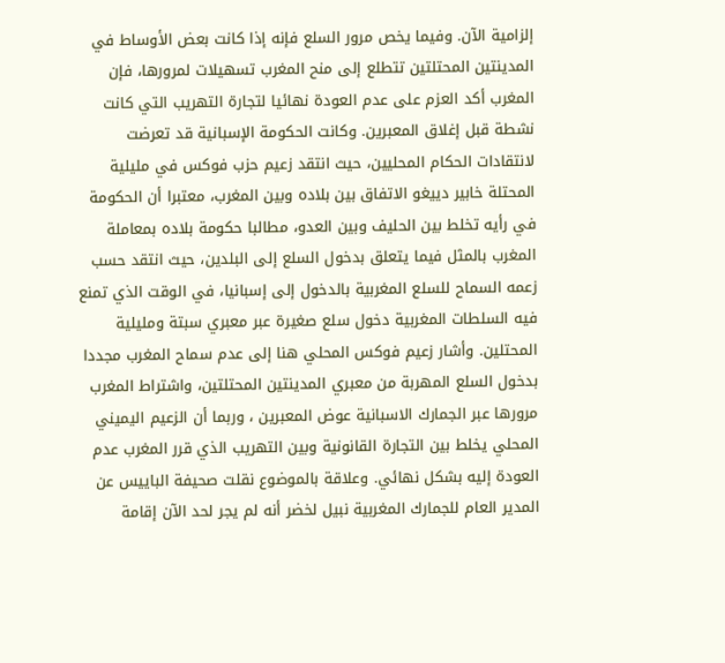إلزامية الآن. وفيما يخص مرور السلع فإنه إذا كانت بعض الأوساط في المدينتين المحتلتين تتطلع إلى منح المغرب تسهيلات لمرورها، فإن المغرب أكد العزم على عدم العودة نهائيا لتجارة التهريب التي كانت نشطة قبل إغلاق المعبرين. وكانت الحكومة الإسبانية قد تعرضت لانتقادات الحكام المحليين، حيث انتقد زعيم حزب فوكس في مليلية المحتلة خابير دييغو الاتفاق بين بلاده وبين المغرب، معتبرا أن الحكومة في رأيه تخلط بين الحليف وبين العدو، مطالبا حكومة بلاده بمعاملة المغرب بالمثل فيما يتعلق بدخول السلع إلى البلدين، حيث انتقد حسب زعمه السماح للسلع المغربية بالدخول إلى إسبانيا، في الوقت الذي تمنع فيه السلطات المغربية دخول سلع صغيرة عبر معبري سبتة ومليلية المحتلين. وأشار زعيم فوكس المحلي هنا إلى عدم سماح المغرب مجددا بدخول السلع المهربة من معبري المدينتين المحتلتين، واشتراط المغرب مرورها عبر الجمارك الاسبانية عوض المعبرين ، وربما أن الزعيم اليميني المحلي يخلط بين التجارة القانونية وبين التهريب الذي قرر المغرب عدم العودة إليه بشكل نهائي. وعلاقة بالموضوع نقلت صحيفة الباييس عن المدير العام للجمارك المغربية نبيل لخضر أنه لم يجر لحد الآن إقامة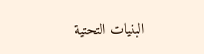البنيات التحتية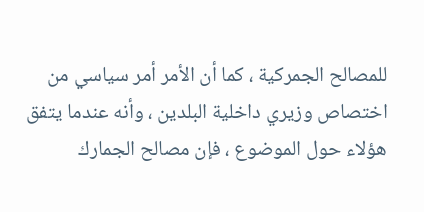للمصالح الجمركية ، كما أن الأمر أمر سياسي من اختصاص وزيري داخلية البلدين ، وأنه عندما يتفق هؤلاء حول الموضوع ، فإن مصالح الجمارك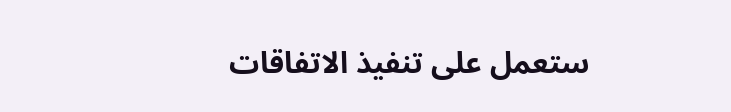ستعمل على تنفيذ الاتفاقات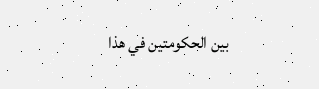بين الحكومتين في هذا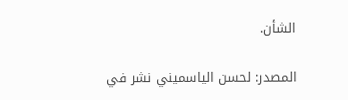الشأن.

المصدر: لحسن الياسميني نشر في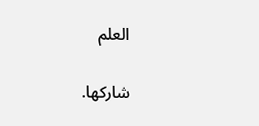العلم

شاركها.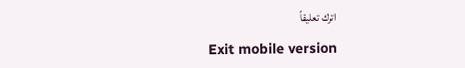اترك تعليقاً

Exit mobile version